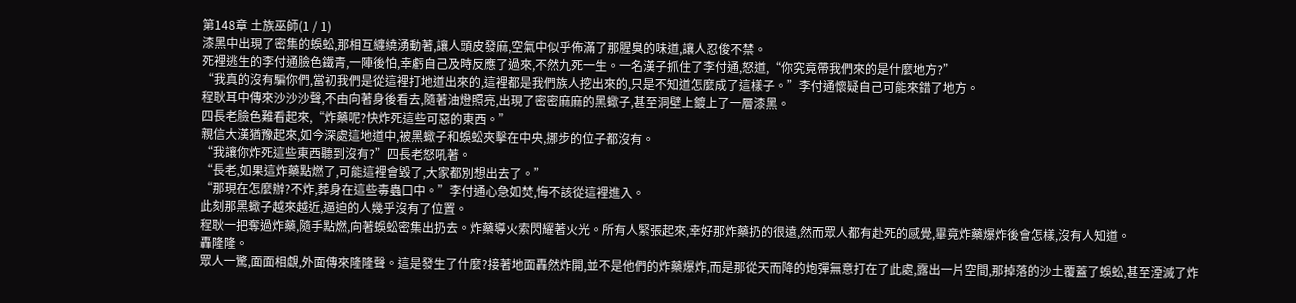第148章 土族巫師(1 / 1)
漆黑中出現了密集的蜈蚣,那相互纏繞湧動著,讓人頭皮發麻,空氣中似乎佈滿了那腥臭的味道,讓人忍俊不禁。
死裡逃生的李付通臉色鐵青,一陣後怕,幸虧自己及時反應了過來,不然九死一生。一名漢子抓住了李付通,怒道,“你究竟帶我們來的是什麼地方?”
“我真的沒有騙你們,當初我們是從這裡打地道出來的,這裡都是我們族人挖出來的,只是不知道怎麼成了這樣子。”李付通懷疑自己可能來錯了地方。
程耿耳中傳來沙沙沙聲,不由向著身後看去,隨著油燈照亮,出現了密密麻麻的黑蠍子,甚至洞壁上鍍上了一層漆黑。
四長老臉色難看起來,“炸藥呢?快炸死這些可惡的東西。”
親信大漢猶豫起來,如今深處這地道中,被黑蠍子和蜈蚣夾擊在中央,挪步的位子都沒有。
“我讓你炸死這些東西聽到沒有?”四長老怒吼著。
“長老,如果這炸藥點燃了,可能這裡會毀了,大家都別想出去了。”
“那現在怎麼辦?不炸,葬身在這些毒蟲口中。”李付通心急如焚,悔不該從這裡進入。
此刻那黑蠍子越來越近,逼迫的人幾乎沒有了位置。
程耿一把奪過炸藥,隨手點燃,向著蜈蚣密集出扔去。炸藥導火索閃耀著火光。所有人緊張起來,幸好那炸藥扔的很遠,然而眾人都有赴死的感覺,畢竟炸藥爆炸後會怎樣,沒有人知道。
轟隆隆。
眾人一驚,面面相覷,外面傳來隆隆聲。這是發生了什麼?接著地面轟然炸開,並不是他們的炸藥爆炸,而是那從天而降的炮彈無意打在了此處,露出一片空間,那掉落的沙土覆蓋了蜈蚣,甚至湮滅了炸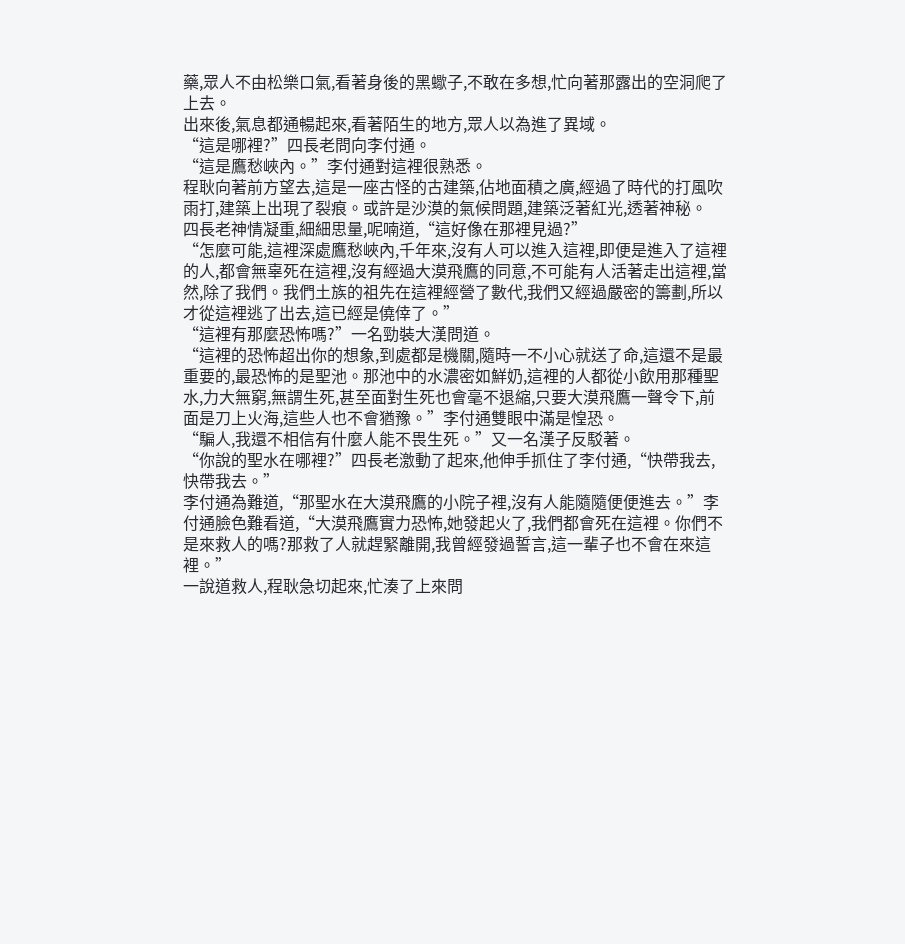藥,眾人不由松樂口氣,看著身後的黑蠍子,不敢在多想,忙向著那露出的空洞爬了上去。
出來後,氣息都通暢起來,看著陌生的地方,眾人以為進了異域。
“這是哪裡?”四長老問向李付通。
“這是鷹愁峽內。”李付通對這裡很熟悉。
程耿向著前方望去,這是一座古怪的古建築,佔地面積之廣,經過了時代的打風吹雨打,建築上出現了裂痕。或許是沙漠的氣候問題,建築泛著紅光,透著神秘。
四長老神情凝重,細細思量,呢喃道,“這好像在那裡見過?”
“怎麼可能,這裡深處鷹愁峽內,千年來,沒有人可以進入這裡,即便是進入了這裡的人,都會無辜死在這裡,沒有經過大漠飛鷹的同意,不可能有人活著走出這裡,當然,除了我們。我們土族的祖先在這裡經營了數代,我們又經過嚴密的籌劃,所以才從這裡逃了出去,這已經是僥倖了。”
“這裡有那麼恐怖嗎?”一名勁裝大漢問道。
“這裡的恐怖超出你的想象,到處都是機關,隨時一不小心就送了命,這還不是最重要的,最恐怖的是聖池。那池中的水濃密如鮮奶,這裡的人都從小飲用那種聖水,力大無窮,無謂生死,甚至面對生死也會毫不退縮,只要大漠飛鷹一聲令下,前面是刀上火海,這些人也不會猶豫。”李付通雙眼中滿是惶恐。
“騙人,我還不相信有什麼人能不畏生死。”又一名漢子反駁著。
“你說的聖水在哪裡?”四長老激動了起來,他伸手抓住了李付通,“快帶我去,快帶我去。”
李付通為難道,“那聖水在大漠飛鷹的小院子裡,沒有人能隨隨便便進去。”李付通臉色難看道,“大漠飛鷹實力恐怖,她發起火了,我們都會死在這裡。你們不是來救人的嗎?那救了人就趕緊離開,我曾經發過誓言,這一輩子也不會在來這裡。”
一說道救人,程耿急切起來,忙湊了上來問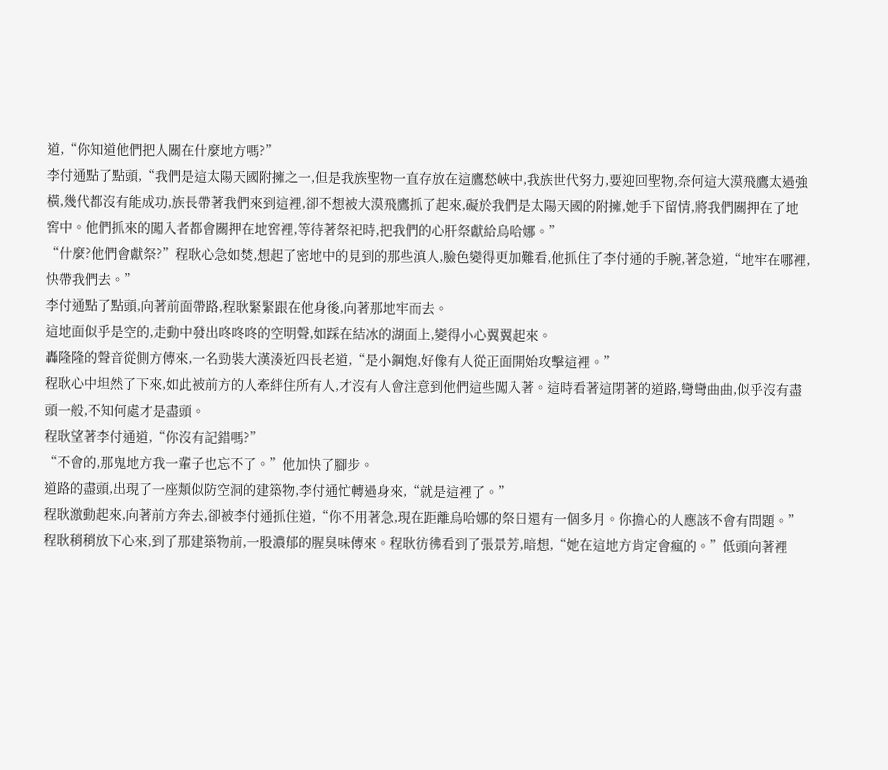道,“你知道他們把人關在什麼地方嗎?”
李付通點了點頭,“我們是這太陽天國附擁之一,但是我族聖物一直存放在這鷹愁峽中,我族世代努力,要迎回聖物,奈何這大漠飛鷹太過強橫,幾代都沒有能成功,族長帶著我們來到這裡,卻不想被大漠飛鷹抓了起來,礙於我們是太陽天國的附擁,她手下留情,將我們關押在了地窖中。他們抓來的闖入者都會關押在地窖裡,等待著祭祀時,把我們的心肝祭獻給烏哈娜。”
“什麼?他們會獻祭?”程耿心急如焚,想起了密地中的見到的那些滇人,臉色變得更加難看,他抓住了李付通的手腕,著急道,“地牢在哪裡,快帶我們去。”
李付通點了點頭,向著前面帶路,程耿緊緊跟在他身後,向著那地牢而去。
這地面似乎是空的,走動中發出咚咚咚的空明聲,如踩在結冰的湖面上,變得小心翼翼起來。
轟隆隆的聲音從側方傳來,一名勁裝大漢湊近四長老道,“是小鋼炮,好像有人從正面開始攻擊這裡。”
程耿心中坦然了下來,如此被前方的人牽絆住所有人,才沒有人會注意到他們這些闖入著。這時看著這閉著的道路,彎彎曲曲,似乎沒有盡頭一般,不知何處才是盡頭。
程耿望著李付通道,“你沒有記錯嗎?”
“不會的,那鬼地方我一輩子也忘不了。”他加快了腳步。
道路的盡頭,出現了一座類似防空洞的建築物,李付通忙轉過身來,“就是這裡了。”
程耿激動起來,向著前方奔去,卻被李付通抓住道,“你不用著急,現在距離烏哈娜的祭日還有一個多月。你擔心的人應該不會有問題。”
程耿稍稍放下心來,到了那建築物前,一股濃郁的腥臭味傳來。程耿彷彿看到了張景芳,暗想,“她在這地方肯定會瘋的。”低頭向著裡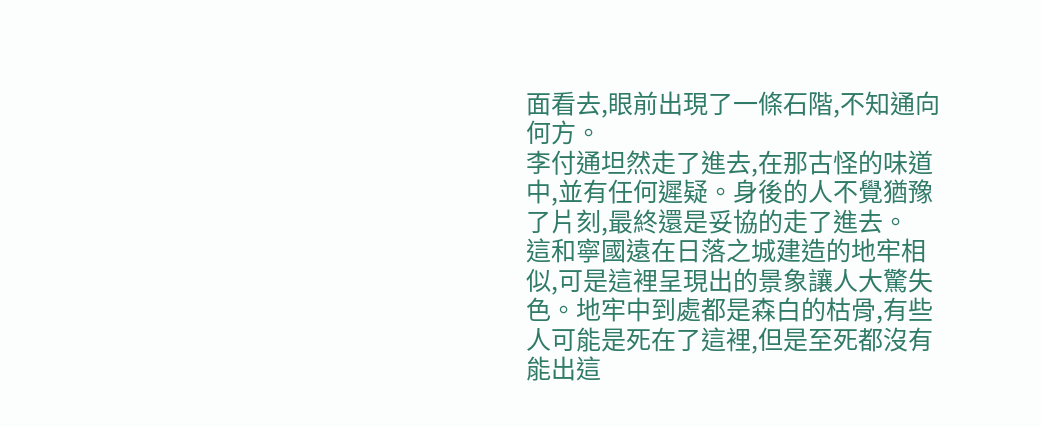面看去,眼前出現了一條石階,不知通向何方。
李付通坦然走了進去,在那古怪的味道中,並有任何遲疑。身後的人不覺猶豫了片刻,最終還是妥協的走了進去。
這和寧國遠在日落之城建造的地牢相似,可是這裡呈現出的景象讓人大驚失色。地牢中到處都是森白的枯骨,有些人可能是死在了這裡,但是至死都沒有能出這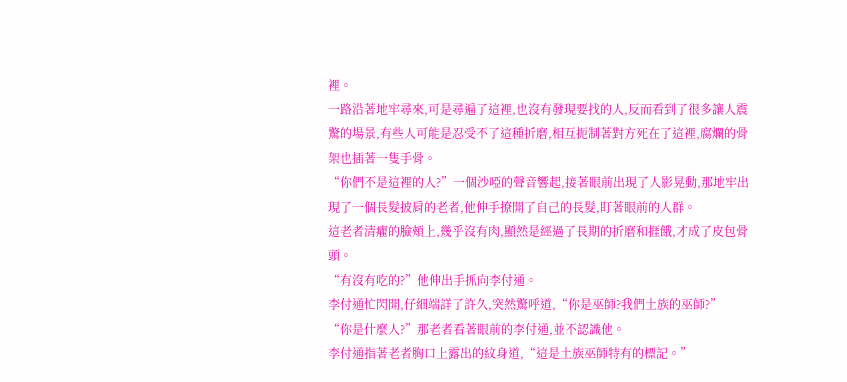裡。
一路沿著地牢尋來,可是尋遍了這裡,也沒有發現要找的人,反而看到了很多讓人震驚的場景,有些人可能是忍受不了這種折磨,相互扼制著對方死在了這裡,腐爛的骨架也插著一隻手骨。
“你們不是這裡的人?”一個沙啞的聲音響起,接著眼前出現了人影晃動,那地牢出現了一個長髮披肩的老者,他伸手撩開了自己的長髮,盯著眼前的人群。
這老者清癯的臉頰上,幾乎沒有肉,顯然是經過了長期的折磨和捱餓,才成了皮包骨頭。
“有沒有吃的?”他伸出手抓向李付通。
李付通忙閃開,仔細端詳了許久,突然驚呼道,“你是巫師?我們土族的巫師?”
“你是什麼人?”那老者看著眼前的李付通,並不認識他。
李付通指著老者胸口上露出的紋身道,“這是土族巫師特有的標記。”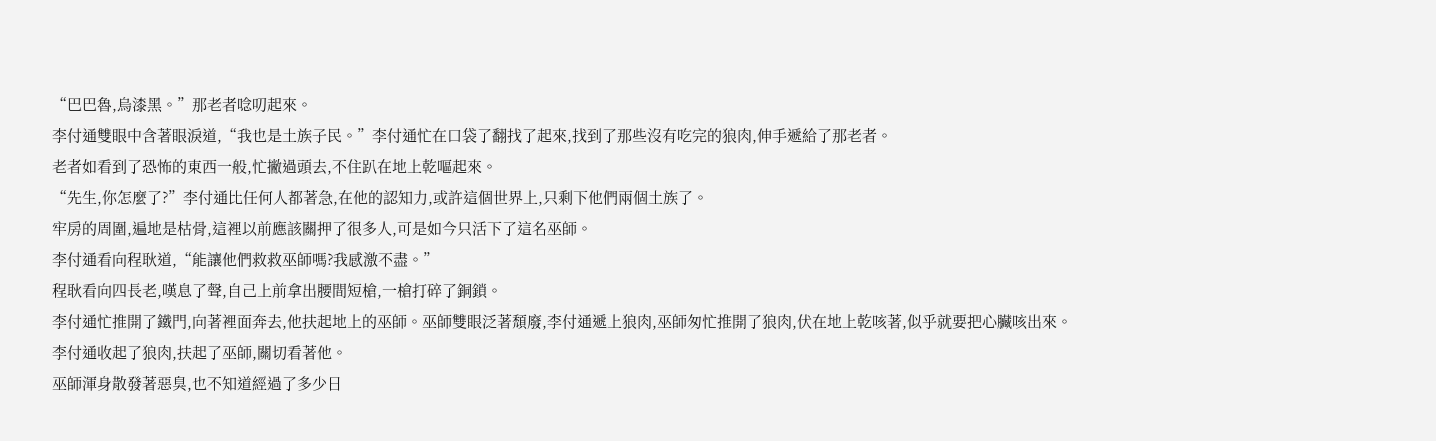“巴巴魯,烏漆黑。”那老者唸叨起來。
李付通雙眼中含著眼淚道,“我也是土族子民。”李付通忙在口袋了翻找了起來,找到了那些沒有吃完的狼肉,伸手遞給了那老者。
老者如看到了恐怖的東西一般,忙撇過頭去,不住趴在地上乾嘔起來。
“先生,你怎麼了?”李付通比任何人都著急,在他的認知力,或許這個世界上,只剩下他們兩個土族了。
牢房的周圍,遍地是枯骨,這裡以前應該關押了很多人,可是如今只活下了這名巫師。
李付通看向程耿道,“能讓他們救救巫師嗎?我感激不盡。”
程耿看向四長老,嘆息了聲,自己上前拿出腰間短槍,一槍打碎了銅鎖。
李付通忙推開了鐵門,向著裡面奔去,他扶起地上的巫師。巫師雙眼泛著頹廢,李付通遞上狼肉,巫師匆忙推開了狼肉,伏在地上乾咳著,似乎就要把心臟咳出來。
李付通收起了狼肉,扶起了巫師,關切看著他。
巫師渾身散發著惡臭,也不知道經過了多少日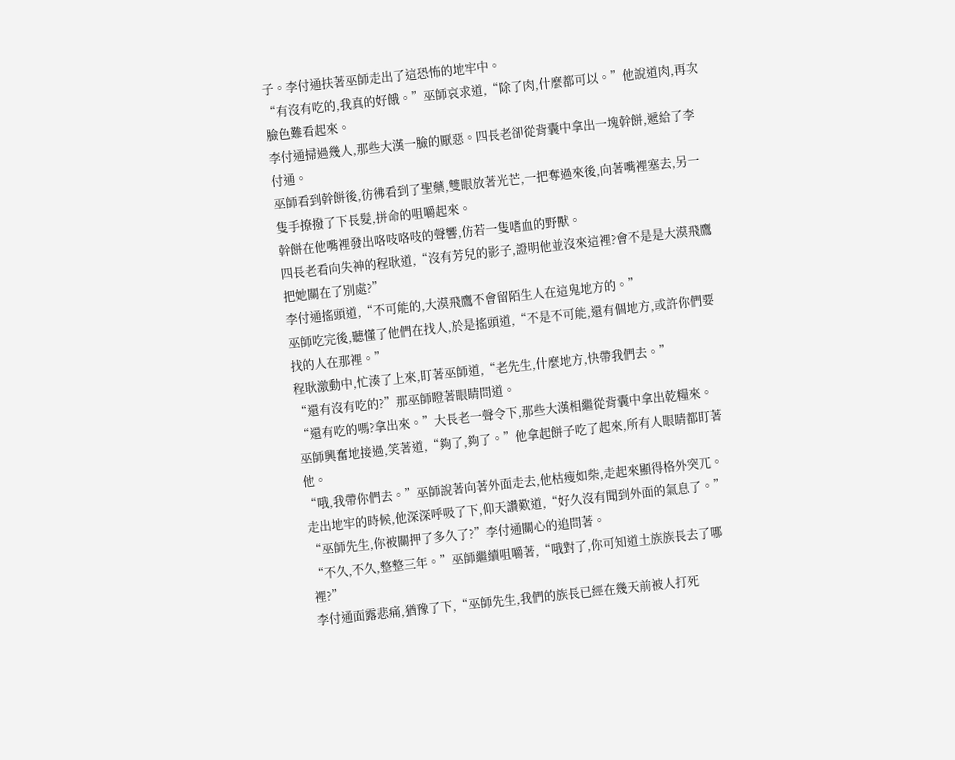子。李付通扶著巫師走出了這恐怖的地牢中。
“有沒有吃的,我真的好餓。”巫師哀求道,“除了肉,什麼都可以。”他說道肉,再次臉色難看起來。
李付通掃過幾人,那些大漢一臉的厭惡。四長老卻從背囊中拿出一塊幹餅,遞給了李付通。
巫師看到幹餅後,彷彿看到了聖藥,雙眼放著光芒,一把奪過來後,向著嘴裡塞去,另一隻手撩撥了下長髮,拼命的咀嚼起來。
幹餅在他嘴裡發出咯吱咯吱的聲響,仿若一隻嗜血的野獸。
四長老看向失神的程耿道,“沒有芳兒的影子,證明他並沒來這裡?會不是是大漠飛鷹把她關在了別處?”
李付通搖頭道,“不可能的,大漠飛鷹不會留陌生人在這鬼地方的。”
巫師吃完後,聽懂了他們在找人,於是搖頭道,“不是不可能,還有個地方,或許你們要找的人在那裡。”
程耿激動中,忙湊了上來,盯著巫師道,“老先生,什麼地方,快帶我們去。”
“還有沒有吃的?”那巫師瞪著眼睛問道。
“還有吃的嗎?拿出來。”大長老一聲令下,那些大漢相繼從背囊中拿出乾糧來。
巫師興奮地接過,笑著道,“夠了,夠了。”他拿起餅子吃了起來,所有人眼睛都盯著他。
“哦,我帶你們去。”巫師說著向著外面走去,他枯瘦如柴,走起來顯得格外突兀。
走出地牢的時候,他深深呼吸了下,仰天讚歎道,“好久沒有聞到外面的氣息了。”
“巫師先生,你被關押了多久了?”李付通關心的追問著。
“不久,不久,整整三年。”巫師繼續咀嚼著,“哦對了,你可知道土族族長去了哪裡?”
李付通面露悲痛,猶豫了下,“巫師先生,我們的族長已經在幾天前被人打死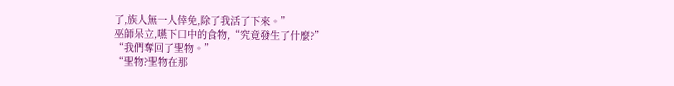了,族人無一人倖免,除了我活了下來。”
巫師呆立,嚥下口中的食物,“究竟發生了什麼?”
“我們奪回了聖物。”
“聖物?聖物在那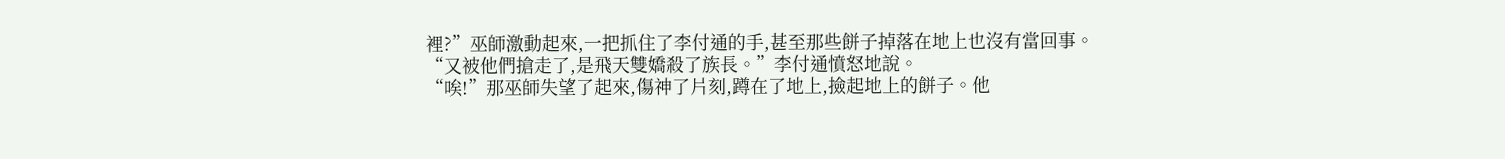裡?”巫師激動起來,一把抓住了李付通的手,甚至那些餅子掉落在地上也沒有當回事。
“又被他們搶走了,是飛天雙嬌殺了族長。”李付通憤怒地說。
“唉!”那巫師失望了起來,傷神了片刻,蹲在了地上,撿起地上的餅子。他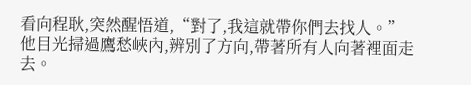看向程耿,突然醒悟道,“對了,我這就帶你們去找人。”
他目光掃過鷹愁峽內,辨別了方向,帶著所有人向著裡面走去。